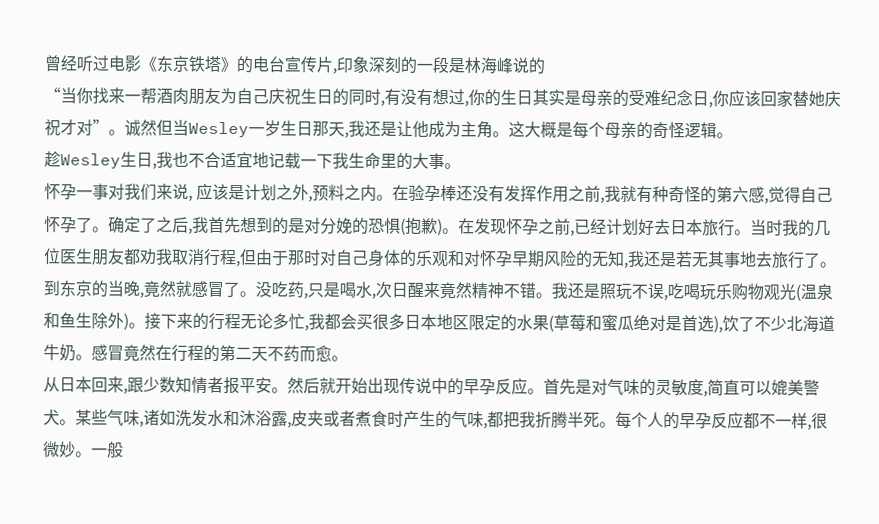曾经听过电影《东京铁塔》的电台宣传片,印象深刻的一段是林海峰说的
“当你找来一帮酒肉朋友为自己庆祝生日的同时,有没有想过,你的生日其实是母亲的受难纪念日,你应该回家替她庆祝才对”。诚然但当Wesley一岁生日那天,我还是让他成为主角。这大概是每个母亲的奇怪逻辑。
趁Wesley生日,我也不合适宜地记载一下我生命里的大事。
怀孕一事对我们来说, 应该是计划之外,预料之内。在验孕棒还没有发挥作用之前,我就有种奇怪的第六感,觉得自己怀孕了。确定了之后,我首先想到的是对分娩的恐惧(抱歉)。在发现怀孕之前,已经计划好去日本旅行。当时我的几位医生朋友都劝我取消行程,但由于那时对自己身体的乐观和对怀孕早期风险的无知,我还是若无其事地去旅行了。到东京的当晚,竟然就感冒了。没吃药,只是喝水,次日醒来竟然精神不错。我还是照玩不误,吃喝玩乐购物观光(温泉和鱼生除外)。接下来的行程无论多忙,我都会买很多日本地区限定的水果(草莓和蜜瓜绝对是首选),饮了不少北海道牛奶。感冒竟然在行程的第二天不药而愈。
从日本回来,跟少数知情者报平安。然后就开始出现传说中的早孕反应。首先是对气味的灵敏度,简直可以媲美警犬。某些气味,诸如洗发水和沐浴露,皮夹或者煮食时产生的气味,都把我折腾半死。每个人的早孕反应都不一样,很微妙。一般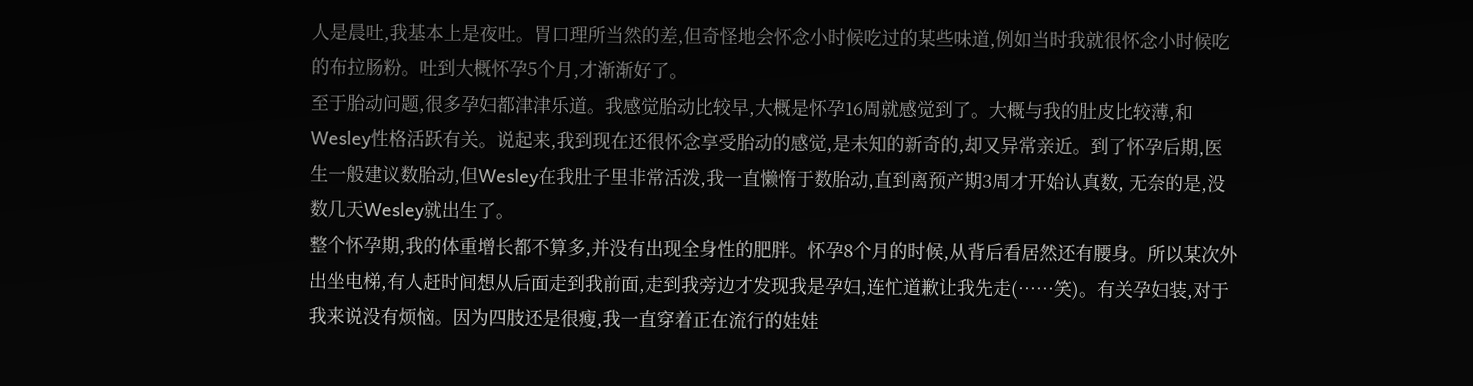人是晨吐,我基本上是夜吐。胃口理所当然的差,但奇怪地会怀念小时候吃过的某些味道,例如当时我就很怀念小时候吃的布拉肠粉。吐到大概怀孕5个月,才渐渐好了。
至于胎动问题,很多孕妇都津津乐道。我感觉胎动比较早,大概是怀孕16周就感觉到了。大概与我的肚皮比较薄,和Wesley性格活跃有关。说起来,我到现在还很怀念享受胎动的感觉,是未知的新奇的,却又异常亲近。到了怀孕后期,医生一般建议数胎动,但Wesley在我肚子里非常活泼,我一直懒惰于数胎动,直到离预产期3周才开始认真数, 无奈的是,没数几天Wesley就出生了。
整个怀孕期,我的体重增长都不算多,并没有出现全身性的肥胖。怀孕8个月的时候,从背后看居然还有腰身。所以某次外出坐电梯,有人赶时间想从后面走到我前面,走到我旁边才发现我是孕妇,连忙道歉让我先走(……笑)。有关孕妇装,对于我来说没有烦恼。因为四肢还是很瘦,我一直穿着正在流行的娃娃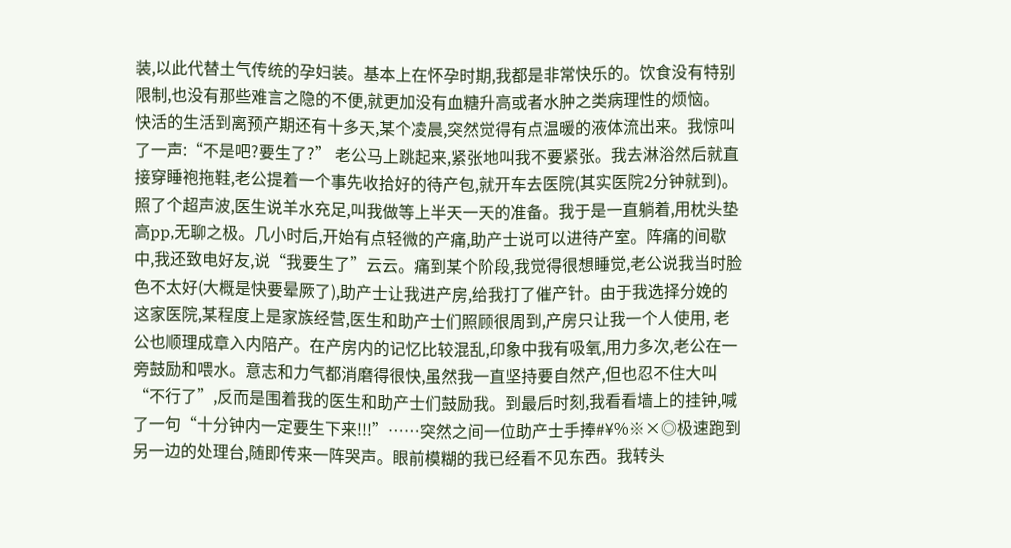装,以此代替土气传统的孕妇装。基本上在怀孕时期,我都是非常快乐的。饮食没有特别限制,也没有那些难言之隐的不便,就更加没有血糖升高或者水肿之类病理性的烦恼。
快活的生活到离预产期还有十多天,某个凌晨,突然觉得有点温暖的液体流出来。我惊叫了一声:“不是吧?要生了?” 老公马上跳起来,紧张地叫我不要紧张。我去淋浴然后就直接穿睡袍拖鞋,老公提着一个事先收拾好的待产包,就开车去医院(其实医院2分钟就到)。照了个超声波,医生说羊水充足,叫我做等上半天一天的准备。我于是一直躺着,用枕头垫高pp,无聊之极。几小时后,开始有点轻微的产痛,助产士说可以进待产室。阵痛的间歇中,我还致电好友,说“我要生了”云云。痛到某个阶段,我觉得很想睡觉,老公说我当时脸色不太好(大概是快要晕厥了),助产士让我进产房,给我打了催产针。由于我选择分娩的这家医院,某程度上是家族经营,医生和助产士们照顾很周到,产房只让我一个人使用, 老公也顺理成章入内陪产。在产房内的记忆比较混乱,印象中我有吸氧,用力多次,老公在一旁鼓励和喂水。意志和力气都消磨得很快,虽然我一直坚持要自然产,但也忍不住大叫“不行了”,反而是围着我的医生和助产士们鼓励我。到最后时刻,我看看墙上的挂钟,喊了一句“十分钟内一定要生下来!!!”……突然之间一位助产士手捧#¥%※×◎极速跑到另一边的处理台,随即传来一阵哭声。眼前模糊的我已经看不见东西。我转头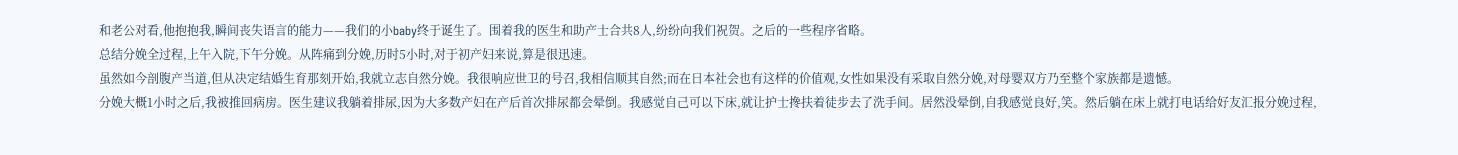和老公对看,他抱抱我,瞬间丧失语言的能力——我们的小baby终于诞生了。围着我的医生和助产士合共8人,纷纷向我们祝贺。之后的一些程序省略。
总结分娩全过程,上午入院,下午分娩。从阵痛到分娩,历时5小时,对于初产妇来说,算是很迅速。
虽然如今剖腹产当道,但从决定结婚生育那刻开始,我就立志自然分娩。我很响应世卫的号召,我相信顺其自然;而在日本社会也有这样的价值观,女性如果没有采取自然分娩,对母婴双方乃至整个家族都是遗憾。
分娩大概1小时之后,我被推回病房。医生建议我躺着排尿,因为大多数产妇在产后首次排尿都会晕倒。我感觉自己可以下床,就让护士搀扶着徒步去了洗手间。居然没晕倒,自我感觉良好,笑。然后躺在床上就打电话给好友汇报分娩过程,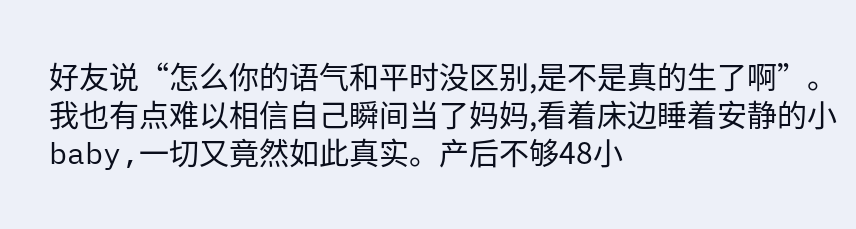好友说“怎么你的语气和平时没区别,是不是真的生了啊”。我也有点难以相信自己瞬间当了妈妈,看着床边睡着安静的小baby,一切又竟然如此真实。产后不够48小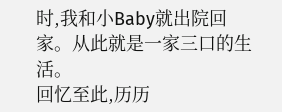时,我和小Baby就出院回家。从此就是一家三口的生活。
回忆至此,历历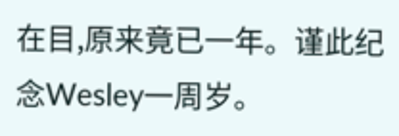在目,原来竟已一年。谨此纪念Wesley一周岁。